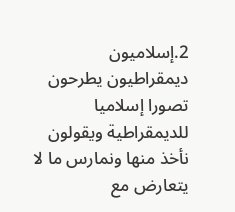2.إسلاميون ديمقراطيون يطرحون تصورا إسلاميا للديمقراطية ويقولون نأخذ منها ونمارس ما لا يتعارض مع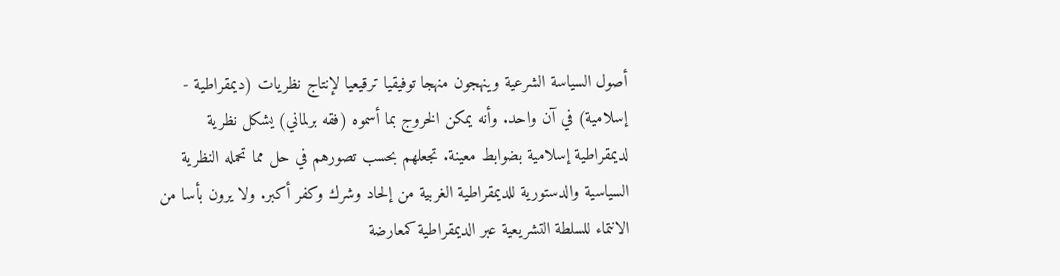أصول السياسة الشرعية وينهجون منهجا توفيقيا ترقيعيا لإنتاج نظريات (ديمقراطية - إسلامية) في آن واحد. وأنه يمكن الخروج بما أسموه (فقه برلماني) يشكل نظرية لديمقراطية إسلامية بضوابط معينة. تجعلهم بحسب تصورهم في حل مما تحمله النظرية السياسية والدستورية للديمقراطية الغربية من إلحاد وشرك وكفر أكبر. ولا يرون بأسا من الانتماء للسلطة التشريعية عبر الديمقراطية كمعارضة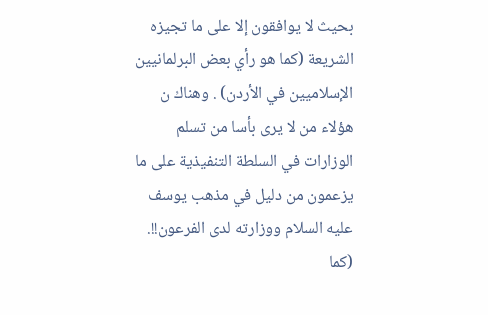بحيث لا يوافقون إلا على ما تجيزه الشريعة (كما هو رأي بعض البرلمانيين الإسلاميين في الأردن) . وهناك ن هؤلاء من لا يرى بأسا من تسلم الوزارات في السلطة التنفيذية على ما يزعمون من دليل في مذهب يوسف عليه السلام ووزارته لدى الفرعون!!. (كما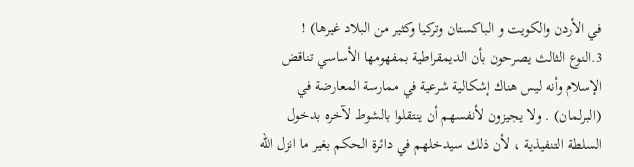في الأردن والكويت و الباكستان وتركيا وكثير من البلاد غيرها) !
3.النوع الثالث يصرحون بأن الديمقراطية بمفهومها الأساسي تناقض الإسلام وأنه ليس هناك إشكالية شرعية في ممارسة المعارضة في (البرلمان) . ولا يجيزون لأنفسهم أن ينتقلوا بالشوط لآخره بدخول السلطة التنفيذية ، لأن ذلك سيدخلهم في دائرة الحكم بغير ما انزل الله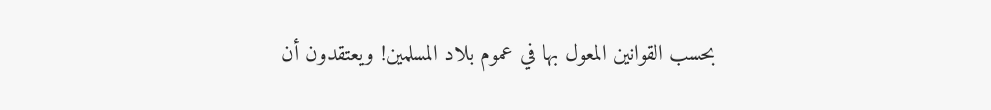بحسب القوانين المعول بها في عموم بلاد المسلمين! ويعتقدون أن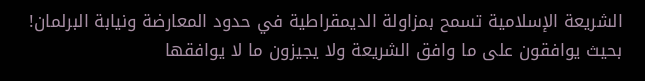الشريعة الإسلامية تسمح بمزاولة الديمقراطية في حدود المعارضة ونيابة البرلمان! بحيث يوافقون على ما وافق الشريعة ولا يجيزون ما لا يوافقها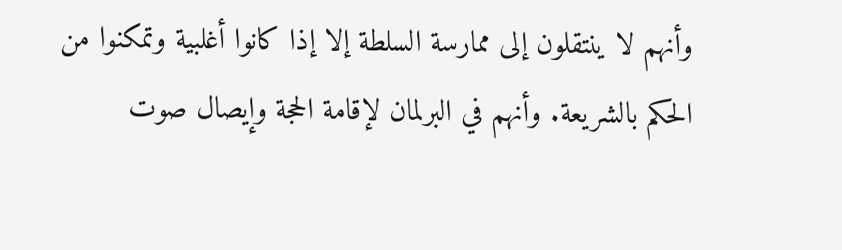وأنهم لا ينتقلون إلى ممارسة السلطة إلا إذا كانوا أغلبية وتمكنوا من الحكم بالشريعة. وأنهم في البرلمان لإقامة الحجة وإيصال صوت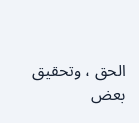الحق ، وتحقيق بعض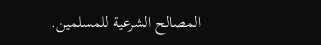المصالح الشرعية للمسلمين.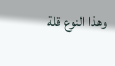وهذا النوع قلة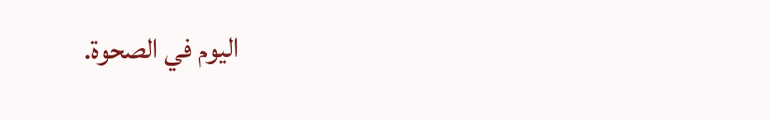اليوم في الصحوة.